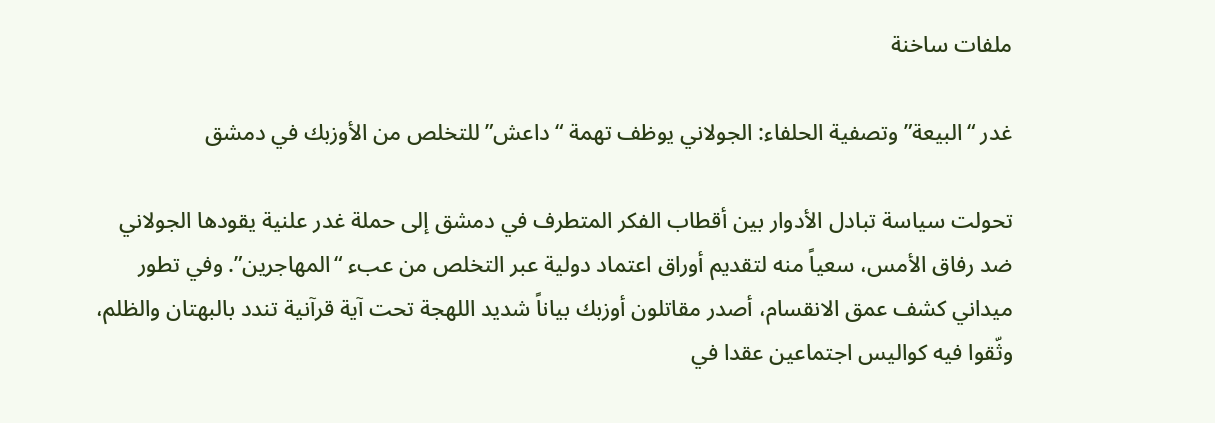ملفات ساخنة

غدر “البيعة” وتصفية الحلفاء: الجولاني يوظف تهمة “داعش” للتخلص من الأوزبك في دمشق

تحولت سياسة تبادل الأدوار بين أقطاب الفكر المتطرف في دمشق إلى حملة غدر علنية يقودها الجولاني ضد رفاق الأمس، سعياً منه لتقديم أوراق اعتماد دولية عبر التخلص من عبء “المهاجرين”. وفي تطور ميداني كشف عمق الانقسام، أصدر مقاتلون أوزبك بياناً شديد اللهجة تحت آية قرآنية تندد بالبهتان والظلم، وثّقوا فيه كواليس اجتماعين عقدا في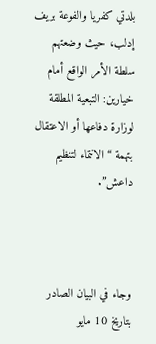بلدتي كفريا والفوعة بريف إدلب، حيث وضعتهم سلطة الأمر الواقع أمام خيارين: التبعية المطلقة لوزارة دفاعها أو الاعتقال بتهمة “الانتماء لتنظيم داعش”.



وجاء في البيان الصادر بتاريخ 10 مايو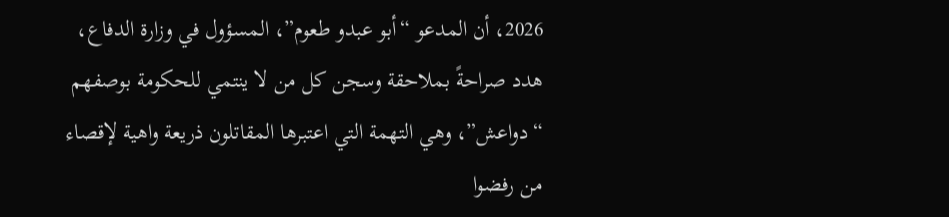2026، أن المدعو “أبو عبدو طعوم”، المسؤول في وزارة الدفاع، هدد صراحةً بملاحقة وسجن كل من لا ينتمي للحكومة بوصفهم “دواعش”، وهي التهمة التي اعتبرها المقاتلون ذريعة واهية لإقصاء من رفضوا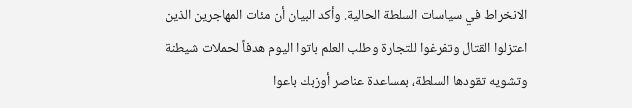الانخراط في سياسات السلطة الحالية. وأكد البيان أن مئات المهاجرين الذين اعتزلوا القتال وتفرغوا للتجارة وطلب العلم باتوا اليوم هدفاً لحملات شيطنة وتشويه تقودها السلطة، بمساعدة عناصر أوزبك باعوا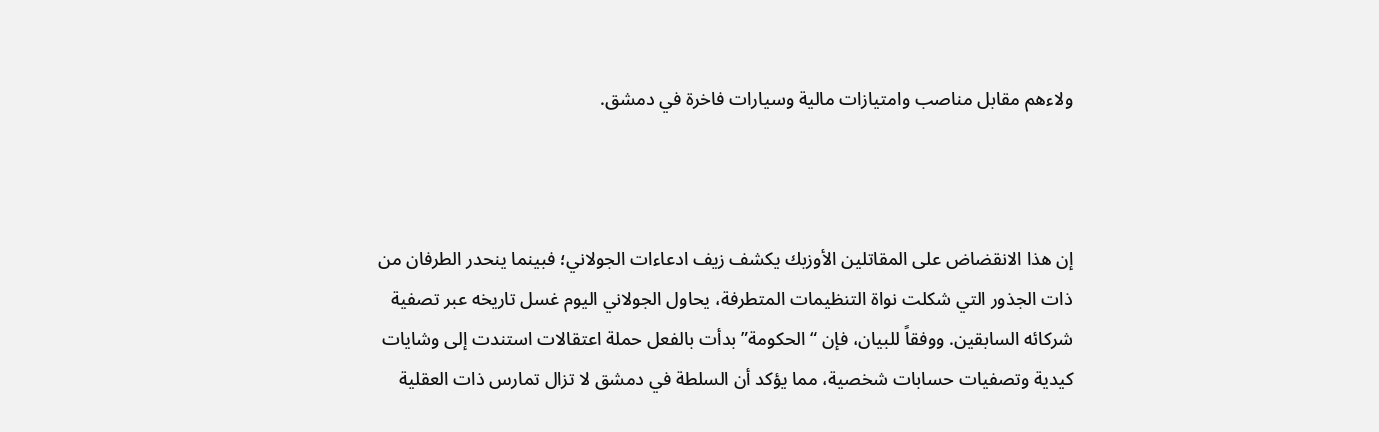ولاءهم مقابل مناصب وامتيازات مالية وسيارات فاخرة في دمشق.



إن هذا الانقضاض على المقاتلين الأوزبك يكشف زيف ادعاءات الجولاني؛ فبينما ينحدر الطرفان من ذات الجذور التي شكلت نواة التنظيمات المتطرفة، يحاول الجولاني اليوم غسل تاريخه عبر تصفية شركائه السابقين. ووفقاً للبيان، فإن “الحكومة” بدأت بالفعل حملة اعتقالات استندت إلى وشايات كيدية وتصفيات حسابات شخصية، مما يؤكد أن السلطة في دمشق لا تزال تمارس ذات العقلية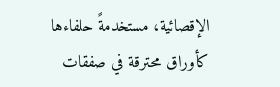الإقصائية، مستخدمةً حلفاءها كأوراق محترقة في صفقات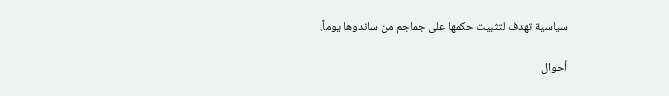سياسية تهدف لتثبيت حكمها على جماجم من ساندوها يوماً.

أحوال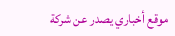موقع أخباري يصدر عن شركة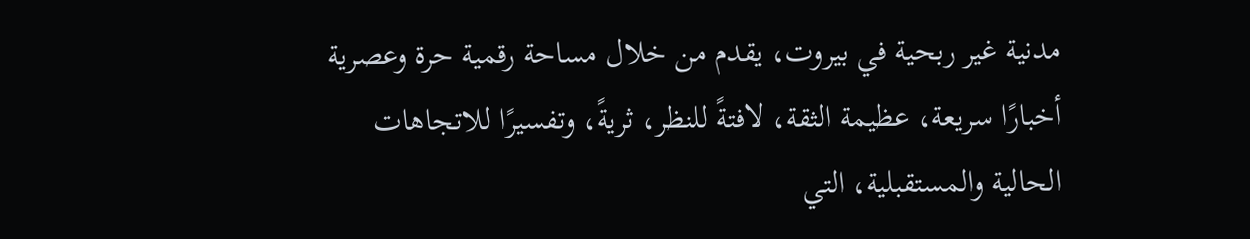مدنية غير ربحية في بيروت، يقدم من خلال مساحة رقمية حرة وعصرية أخبارًا سريعة، عظيمة الثقة، لافتةً للنظر، ثريةً، وتفسيرًا للاتجاهات الحالية والمستقبلية، التي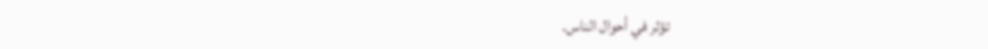تؤثر في أحوال الناس.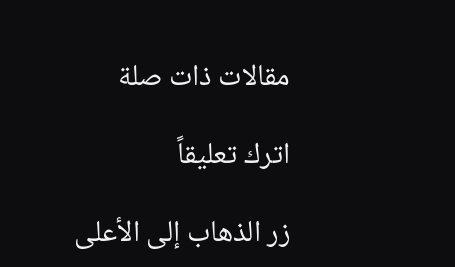مقالات ذات صلة

اترك تعليقاً

زر الذهاب إلى الأعلى